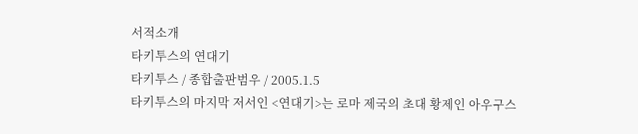서적소개
타키투스의 연대기
타키투스 / 종합출판범우 / 2005.1.5
타키투스의 마지막 저서인 <연대기>는 로마 제국의 초대 황제인 아우구스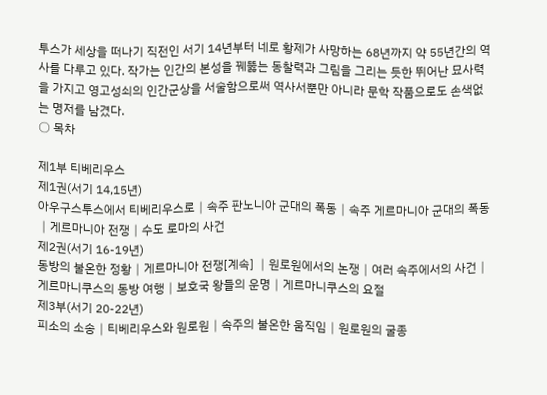투스가 세상을 떠나기 직전인 서기 14년부터 네로 황제가 사망하는 68년까지 약 55년간의 역사를 다루고 있다. 작가는 인간의 본성을 꿰뚫는 동찰력과 그림을 그리는 듯한 뛰어난 묘사력을 가지고 영고성쇠의 인간군상을 서술함으로써 역사서뿐만 아니라 문학 작품으로도 손색없는 명저를 남겼다.
○ 목차

제1부 티베리우스
제1권(서기 14,15년)
아우구스투스에서 티베리우스로┃속주 판노니아 군대의 폭동┃속주 게르마니아 군대의 폭동┃게르마니아 전쟁┃수도 로마의 사건
제2권(서기 16-19년)
동방의 불온한 정황┃게르마니아 전쟁[계속] ┃원로원에서의 논쟁┃여러 속주에서의 사건┃게르마니쿠스의 동방 여행┃보호국 왕들의 운명┃게르마니쿠스의 요절
제3부(서기 20-22년)
피소의 소송┃티베리우스와 원로원┃속주의 불온한 움직임┃원로원의 굴종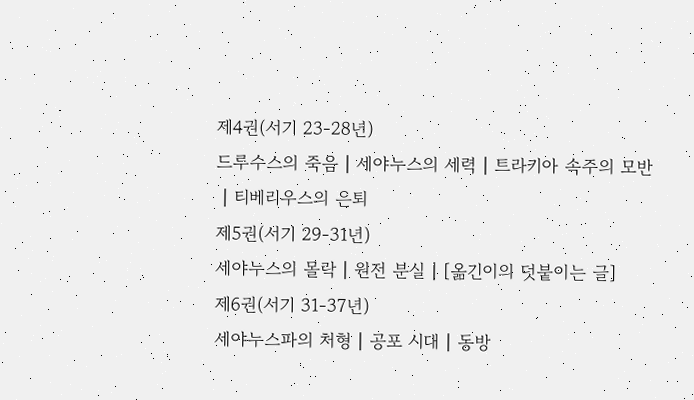제4권(서기 23-28년)
드루수스의 죽음┃세야누스의 세력┃트라키아 속주의 모반┃티베리우스의 은퇴
제5권(서기 29-31년)
세야누스의 몰락┃원전 분실┃[옮긴이의 덧붙이는 글]
제6권(서기 31-37년)
세야누스파의 처형┃공포 시대┃동방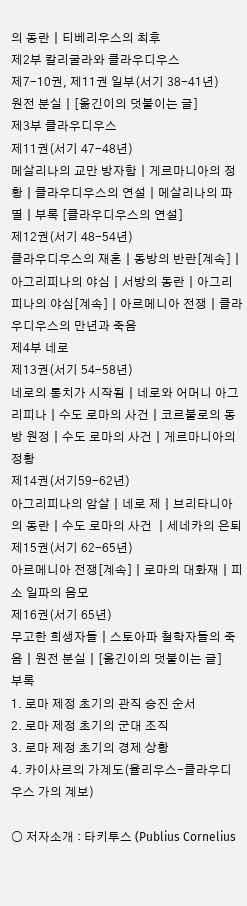의 동란┃티베리우스의 최후
제2부 칼리굴라와 클라우디우스
제7-10권, 제11권 일부(서기 38-41년)
원전 분실┃[옮긴이의 덧붙이는 글]
제3부 클라우디우스
제11권(서기 47-48년)
메살리나의 교만 방자함┃게르마니아의 정황┃클라우디우스의 연설┃메살리나의 파멸┃부록 [클라우디우스의 연설]
제12권(서기 48-54년)
클라우디우스의 재혼┃동방의 반란[계속]┃아그리피나의 야심┃서방의 동란┃아그리피나의 야심[계속]┃아르메니아 전쟁┃클라우디우스의 만년과 죽음
제4부 네로
제13권(서기 54-58년)
네로의 통치가 시작됨┃네로와 어머니 아그리피나┃수도 로마의 사건┃코르불로의 동방 원정┃수도 로마의 사건┃게르마니아의 정황
제14권(서기59-62년)
아그리피나의 암살┃네로 제┃브리타니아의 동란┃수도 로마의 사건 ┃세네카의 은퇴
제15권(서기 62-65년)
아르메니아 전쟁[계속]┃로마의 대화재┃피소 일파의 음모
제16권(서기 65년)
무고한 희생자들┃스토아파 철학자들의 죽음┃원전 분실┃[옮긴이의 덧붙이는 글]
부록
1. 로마 제정 초기의 관직 승진 순서
2. 로마 제정 초기의 군대 조직
3. 로마 제정 초기의 경제 상황
4. 카이사르의 가계도(율리우스-클라우디우스 가의 계보)

○ 저자소개 : 타키투스 (Publius Cornelius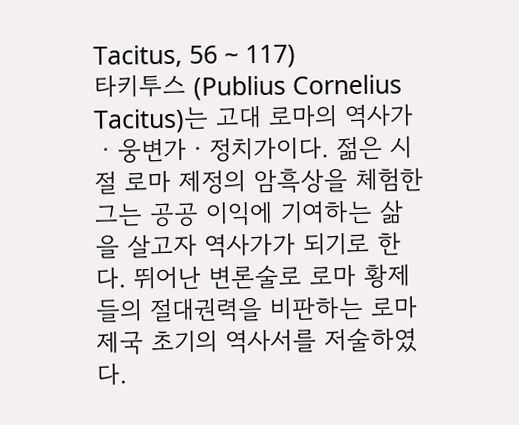Tacitus, 56 ~ 117)
타키투스 (Publius Cornelius Tacitus)는 고대 로마의 역사가ㆍ웅변가ㆍ정치가이다. 젊은 시절 로마 제정의 암흑상을 체험한 그는 공공 이익에 기여하는 삶을 살고자 역사가가 되기로 한다. 뛰어난 변론술로 로마 황제들의 절대권력을 비판하는 로마 제국 초기의 역사서를 저술하였다.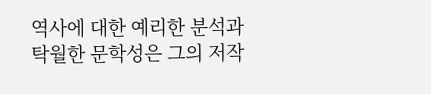역사에 대한 예리한 분석과 탁월한 문학성은 그의 저작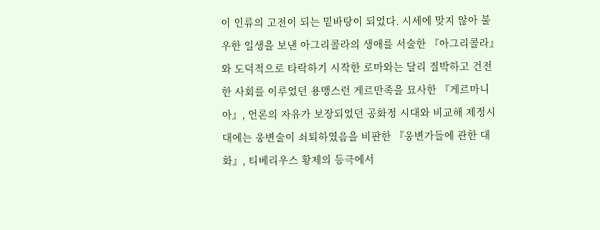이 인류의 고전이 되는 밑바탕이 되었다. 시세에 맞지 않아 불우한 일생을 보낸 아그리콜라의 생애를 서술한 『아그리콜라』와 도덕적으로 타락하기 시작한 로마와는 달리 질박하고 건전한 사회를 이루었던 용맹스런 게르만족을 묘사한 『게르마니아』, 언론의 자유가 보장되었던 공화정 시대와 비교해 제정시대에는 웅변술이 쇠퇴하였음을 비판한 『웅변가들에 관한 대화』, 티베리우스 황제의 등극에서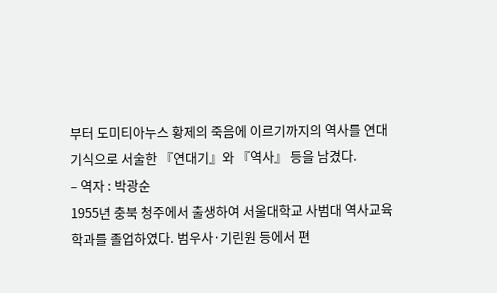부터 도미티아누스 황제의 죽음에 이르기까지의 역사를 연대기식으로 서술한 『연대기』와 『역사』 등을 남겼다.
– 역자 : 박광순
1955년 충북 청주에서 출생하여 서울대학교 사범대 역사교육학과를 졸업하였다. 범우사·기린원 등에서 편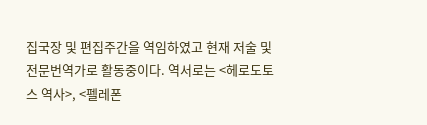집국장 및 편집주간을 역임하였고 현재 저술 및 전문번역가로 활동중이다. 역서로는 <헤로도토스 역사>, <펠레폰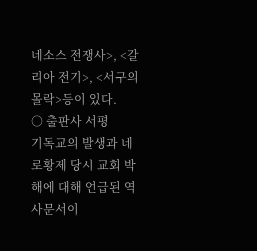네소스 전쟁사>, <갈리아 전기>, <서구의 몰락>등이 있다.
○ 출판사 서평
기독교의 발생과 네로황제 당시 교회 박해에 대해 언급된 역사문서이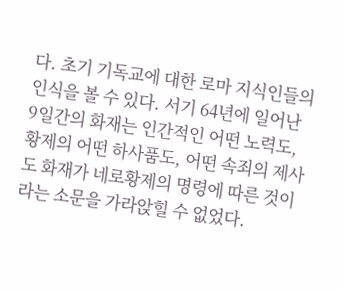다. 초기 기독교에 대한 로마 지식인들의 인식을 볼 수 있다. 서기 64년에 일어난 9일간의 화재는 인간적인 어떤 노력도, 황제의 어떤 하사품도, 어떤 속죄의 제사도 화재가 네로황제의 명령에 따른 것이라는 소문을 가라앉힐 수 없었다.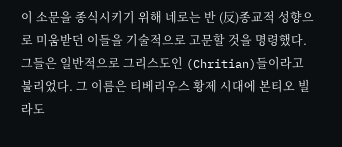이 소문을 종식시키기 위해 네로는 반 (反)종교적 성향으로 미움받던 이들을 기술적으로 고문할 것을 명령했다. 그들은 일반적으로 그리스도인 (Chritian)들이라고 불리었다. 그 이름은 티베리우스 황제 시대에 본티오 빌라도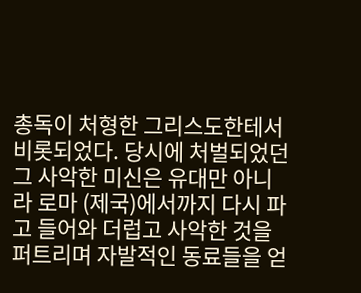총독이 처형한 그리스도한테서 비롯되었다. 당시에 처벌되었던 그 사악한 미신은 유대만 아니라 로마 (제국)에서까지 다시 파고 들어와 더럽고 사악한 것을 퍼트리며 자발적인 동료들을 얻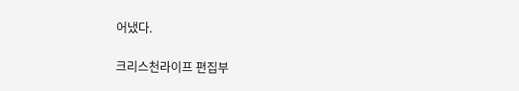어냈다.

크리스천라이프 편집부